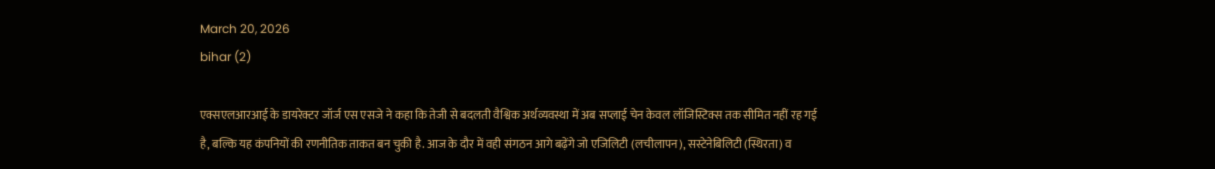March 20, 2026
bihar (2)

एक्सएलआरआई के डायरेक्टर जॉर्ज एस एसजे ने कहा कि तेजी से बदलती वैश्विक अर्थव्यवस्था में अब सप्लाई चेन केवल लॉजिस्टिक्स तक सीमित नहीं रह गई है, बल्कि यह कंपनियों की रणनीतिक ताकत बन चुकी है. आज के दौर में वही संगठन आगे बढ़ेंगे जो एजिलिटी (लचीलापन), सस्टेनेबिलिटी (स्थिरता) व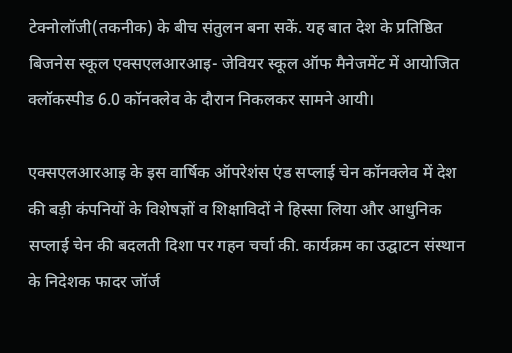टेक्नोलॉजी(तकनीक) के बीच संतुलन बना सकें. यह बात देश के प्रतिष्ठित बिजनेस स्कूल एक्सएलआरआइ- जेवियर स्कूल ऑफ मैनेजमेंट में आयोजित क्लॉकस्पीड 6.0 कॉनक्लेव के दौरान निकलकर सामने आयी।

एक्सएलआरआइ के इस वार्षिक ऑपरेशंस एंड सप्लाई चेन कॉनक्लेव में देश की बड़ी कंपनियों के विशेषज्ञों व शिक्षाविदों ने हिस्सा लिया और आधुनिक सप्लाई चेन की बदलती दिशा पर गहन चर्चा की. कार्यक्रम का उद्घाटन संस्थान के निदेशक फादर जॉर्ज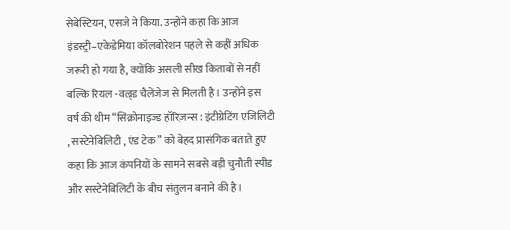सेबेस्टियन, एसजे ने किया. उन्होंने कहा कि आज इंडस्ट्री–एकेडेमिया कॉलबोरेशन पहले से कहीं अधिक जरूरी हो गया है, क्योंकि असली सीख किताबों से नहीं बल्कि रियल -वल्र्ड चैलेंजेज से मिलती है। उन्होंने इस वर्ष की थीम “सिंक्रोनाइज्ड हॉरिज़न्स : इंटीग्रेटिंग एजिलिटी , सस्टेनेबिलिटी , एंड टेक ” को बेहद प्रासंगिक बताते हुए कहा कि आज कंपनियों के सामने सबसे बड़ी चुनौती स्पीड और सस्टेनेबिलिटी के बीच संतुलन बनाने की है।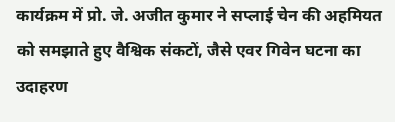कार्यक्रम में प्रो. जे. अजीत कुमार ने सप्लाई चेन की अहमियत को समझाते हुए वैश्विक संकटों, जैसे एवर गिवेन घटना का उदाहरण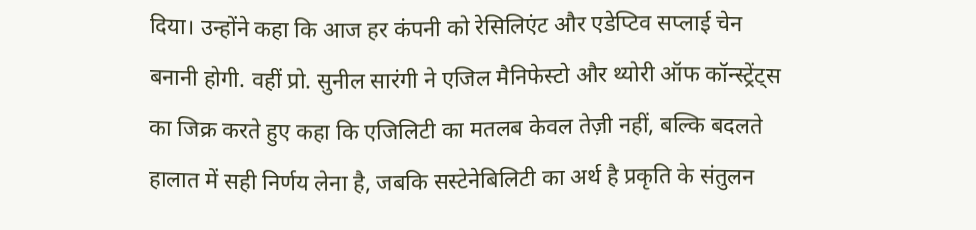दिया। उन्होंने कहा कि आज हर कंपनी को रेसिलिएंट और एडेप्टिव सप्लाई चेन बनानी होगी. वहीं प्रो. सुनील सारंगी ने एजिल मैनिफेस्टो और थ्योरी ऑफ कॉन्स्ट्रेंट्स का जिक्र करते हुए कहा कि एजिलिटी का मतलब केवल तेज़ी नहीं, बल्कि बदलते हालात में सही निर्णय लेना है, जबकि सस्टेनेबिलिटी का अर्थ है प्रकृति के संतुलन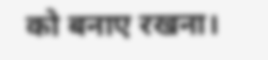को बनाए रखना।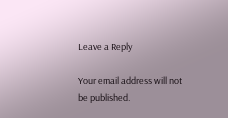Leave a Reply

Your email address will not be published.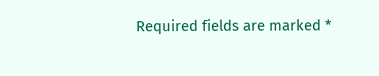Required fields are marked *